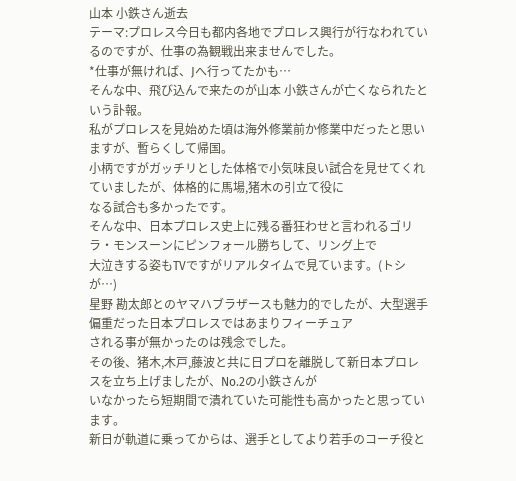山本 小鉄さん逝去
テーマ:プロレス今日も都内各地でプロレス興行が行なわれているのですが、仕事の為観戦出来ませんでした。
*仕事が無ければ、Jへ行ってたかも…
そんな中、飛び込んで来たのが山本 小鉄さんが亡くなられたという訃報。
私がプロレスを見始めた頃は海外修業前か修業中だったと思いますが、暫らくして帰国。
小柄ですがガッチリとした体格で小気味良い試合を見せてくれていましたが、体格的に馬場,猪木の引立て役に
なる試合も多かったです。
そんな中、日本プロレス史上に残る番狂わせと言われるゴリラ・モンスーンにピンフォール勝ちして、リング上で
大泣きする姿もTVですがリアルタイムで見ています。(トシが…)
星野 勘太郎とのヤマハブラザースも魅力的でしたが、大型選手偏重だった日本プロレスではあまりフィーチュア
される事が無かったのは残念でした。
その後、猪木,木戸,藤波と共に日プロを離脱して新日本プロレスを立ち上げましたが、No.2の小鉄さんが
いなかったら短期間で潰れていた可能性も高かったと思っています。
新日が軌道に乗ってからは、選手としてより若手のコーチ役と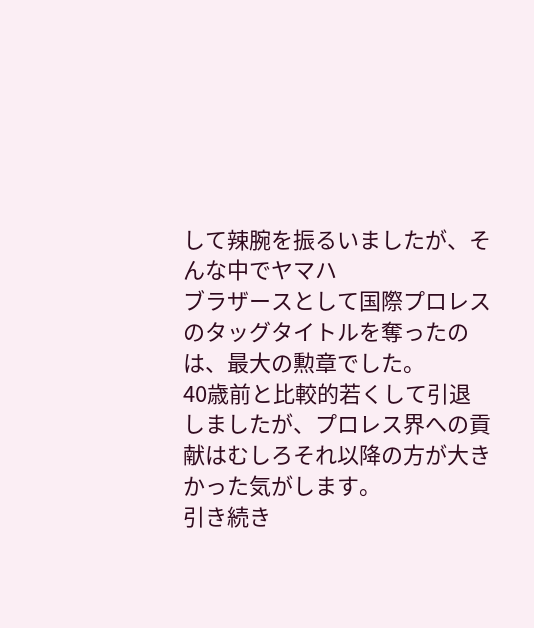して辣腕を振るいましたが、そんな中でヤマハ
ブラザースとして国際プロレスのタッグタイトルを奪ったのは、最大の勲章でした。
40歳前と比較的若くして引退しましたが、プロレス界への貢献はむしろそれ以降の方が大きかった気がします。
引き続き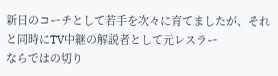新日のコーチとして若手を次々に育てましたが、それと同時にTV中継の解説者として元レスラー
ならではの切り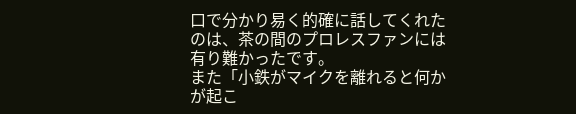口で分かり易く的確に話してくれたのは、茶の間のプロレスファンには有り難かったです。
また「小鉄がマイクを離れると何かが起こ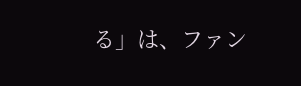る」は、ファン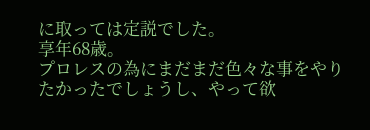に取っては定説でした。
享年68歳。
プロレスの為にまだまだ色々な事をやりたかったでしょうし、やって欲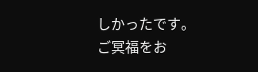しかったです。
ご冥福をお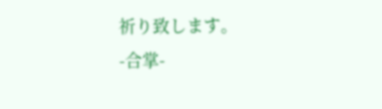祈り致します。
-合掌-